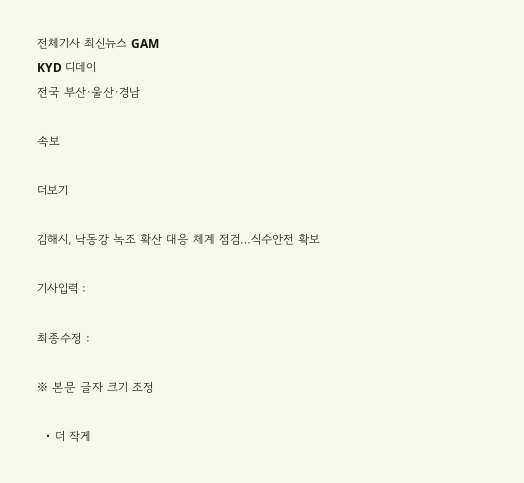전체기사 최신뉴스 GAM
KYD 디데이
전국 부산·울산·경남

속보

더보기

김해시, 낙동강 녹조 확산 대응 체계 점검…식수안전 확보

기사입력 :

최종수정 :

※ 본문 글자 크기 조정

  • 더 작게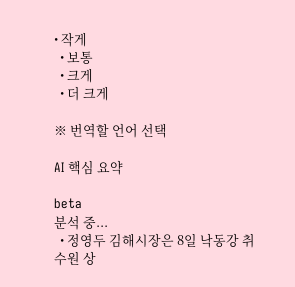• 작게
  • 보통
  • 크게
  • 더 크게

※ 번역할 언어 선택

AI 핵심 요약

beta
분석 중...
  • 정영두 김해시장은 8일 낙동강 취수원 상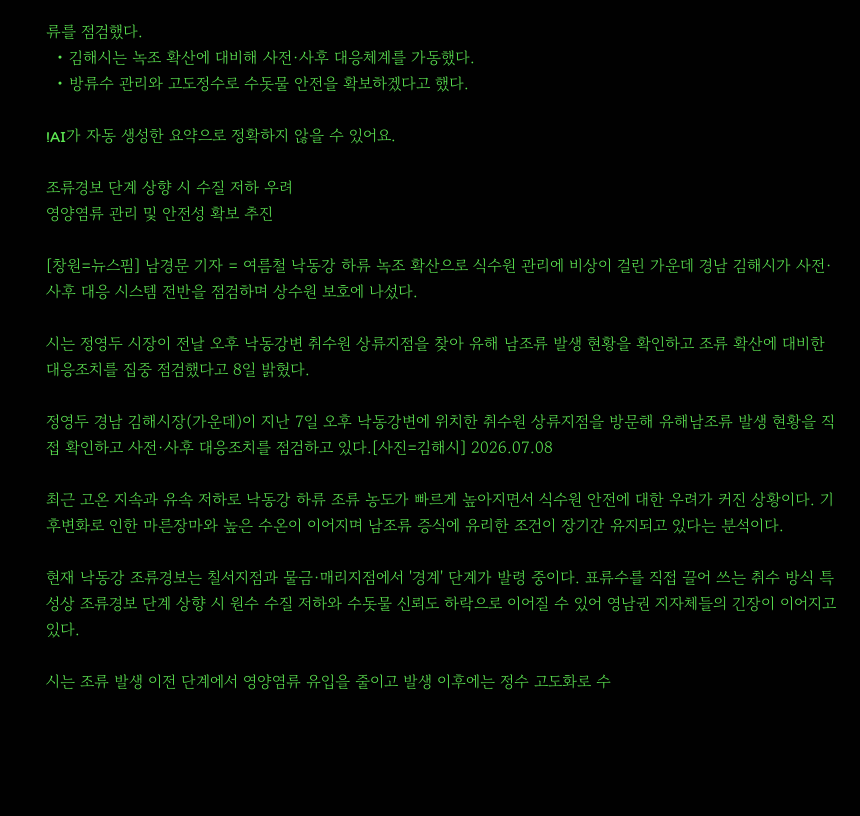류를 점검했다.
  • 김해시는 녹조 확산에 대비해 사전·사후 대응체계를 가동했다.
  • 방류수 관리와 고도정수로 수돗물 안전을 확보하겠다고 했다.

!AI가 자동 생성한 요약으로 정확하지 않을 수 있어요.

조류경보 단계 상향 시 수질 저하 우려
영양염류 관리 및 안전성 확보 추진

[창원=뉴스핌] 남경문 기자 = 여름철 낙동강 하류 녹조 확산으로 식수원 관리에 비상이 걸린 가운데 경남 김해시가 사전·사후 대응 시스템 전반을 점검하며 상수원 보호에 나섰다.

시는 정영두 시장이 전날 오후 낙동강변 취수원 상류지점을 찾아 유해 남조류 발생 현황을 확인하고 조류 확산에 대비한 대응조치를 집중 점검했다고 8일 밝혔다.

정영두 경남 김해시장(가운데)이 지난 7일 오후 낙동강변에 위치한 취수원 상류지점을 방문해 유해남조류 발생 현황을 직접 확인하고 사전·사후 대응조치를 점검하고 있다.[사진=김해시] 2026.07.08

최근 고온 지속과 유속 저하로 낙동강 하류 조류 농도가 빠르게 높아지면서 식수원 안전에 대한 우려가 커진 상황이다. 기후변화로 인한 마른장마와 높은 수온이 이어지며 남조류 증식에 유리한 조건이 장기간 유지되고 있다는 분석이다.

현재 낙동강 조류경보는 칠서지점과 물금·매리지점에서 '경계' 단계가 발령 중이다. 표류수를 직접 끌어 쓰는 취수 방식 특성상 조류경보 단계 상향 시 원수 수질 저하와 수돗물 신뢰도 하락으로 이어질 수 있어 영남권 지자체들의 긴장이 이어지고 있다.

시는 조류 발생 이전 단계에서 영양염류 유입을 줄이고 발생 이후에는 정수 고도화로 수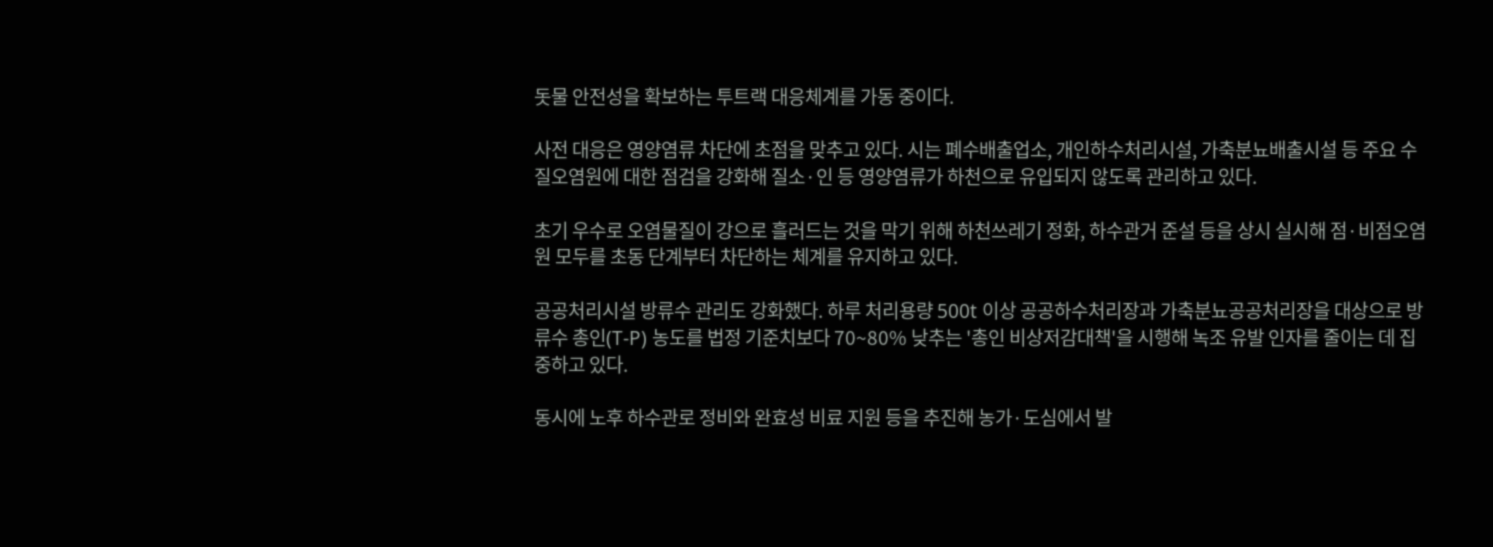돗물 안전성을 확보하는 투트랙 대응체계를 가동 중이다.

사전 대응은 영양염류 차단에 초점을 맞추고 있다. 시는 폐수배출업소, 개인하수처리시설, 가축분뇨배출시설 등 주요 수질오염원에 대한 점검을 강화해 질소·인 등 영양염류가 하천으로 유입되지 않도록 관리하고 있다.

초기 우수로 오염물질이 강으로 흘러드는 것을 막기 위해 하천쓰레기 정화, 하수관거 준설 등을 상시 실시해 점·비점오염원 모두를 초동 단계부터 차단하는 체계를 유지하고 있다.

공공처리시설 방류수 관리도 강화했다. 하루 처리용량 500t 이상 공공하수처리장과 가축분뇨공공처리장을 대상으로 방류수 총인(T-P) 농도를 법정 기준치보다 70~80% 낮추는 '총인 비상저감대책'을 시행해 녹조 유발 인자를 줄이는 데 집중하고 있다.

동시에 노후 하수관로 정비와 완효성 비료 지원 등을 추진해 농가·도심에서 발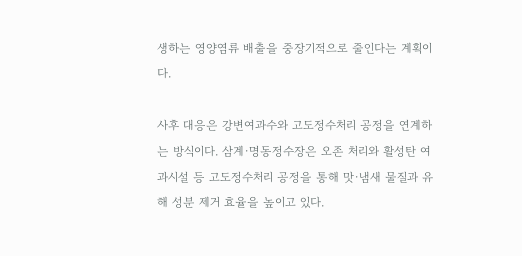생하는 영양염류 배출을 중장기적으로 줄인다는 계획이다.

사후 대응은 강변여과수와 고도정수처리 공정을 연계하는 방식이다. 삼계·명동정수장은 오존 처리와 활성탄 여과시설 등 고도정수처리 공정을 통해 맛·냄새 물질과 유해 성분 제거 효율을 높이고 있다.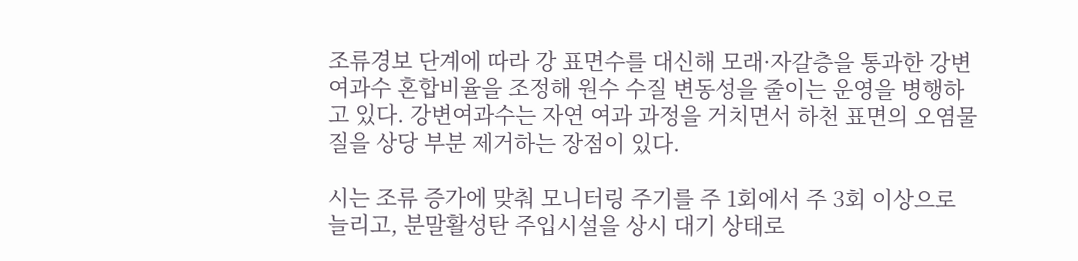조류경보 단계에 따라 강 표면수를 대신해 모래·자갈층을 통과한 강변여과수 혼합비율을 조정해 원수 수질 변동성을 줄이는 운영을 병행하고 있다. 강변여과수는 자연 여과 과정을 거치면서 하천 표면의 오염물질을 상당 부분 제거하는 장점이 있다.

시는 조류 증가에 맞춰 모니터링 주기를 주 1회에서 주 3회 이상으로 늘리고, 분말활성탄 주입시설을 상시 대기 상태로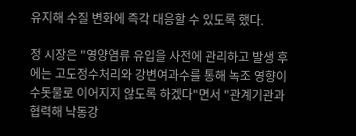유지해 수질 변화에 즉각 대응할 수 있도록 했다.

정 시장은 "영양염류 유입을 사전에 관리하고 발생 후에는 고도정수처리와 강변여과수를 통해 녹조 영향이 수돗물로 이어지지 않도록 하겠다"면서 "관계기관과 협력해 낙동강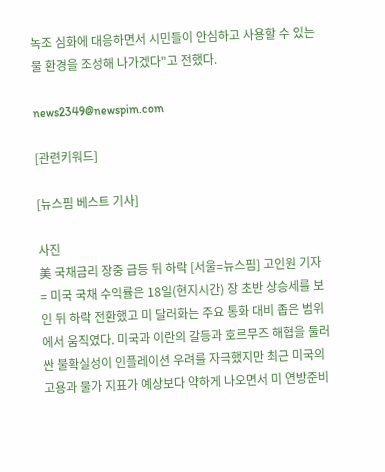녹조 심화에 대응하면서 시민들이 안심하고 사용할 수 있는 물 환경을 조성해 나가겠다"고 전했다.

news2349@newspim.com

[관련키워드]

[뉴스핌 베스트 기사]

사진
美 국채금리 장중 급등 뒤 하락 [서울=뉴스핌] 고인원 기자= 미국 국채 수익률은 18일(현지시간) 장 초반 상승세를 보인 뒤 하락 전환했고 미 달러화는 주요 통화 대비 좁은 범위에서 움직였다. 미국과 이란의 갈등과 호르무즈 해협을 둘러싼 불확실성이 인플레이션 우려를 자극했지만 최근 미국의 고용과 물가 지표가 예상보다 약하게 나오면서 미 연방준비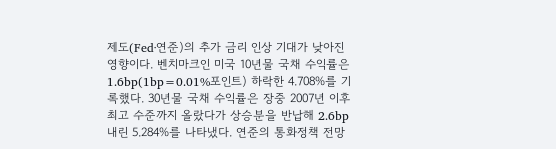제도(Fed·연준)의 추가 금리 인상 기대가 낮아진 영향이다. 벤치마크인 미국 10년물 국채 수익률은 1.6bp(1bp=0.01%포인트) 하락한 4.708%를 기록했다. 30년물 국채 수익률은 장중 2007년 이후 최고 수준까지 올랐다가 상승분을 반납해 2.6bp 내린 5.284%를 나타냈다. 연준의 통화정책 전망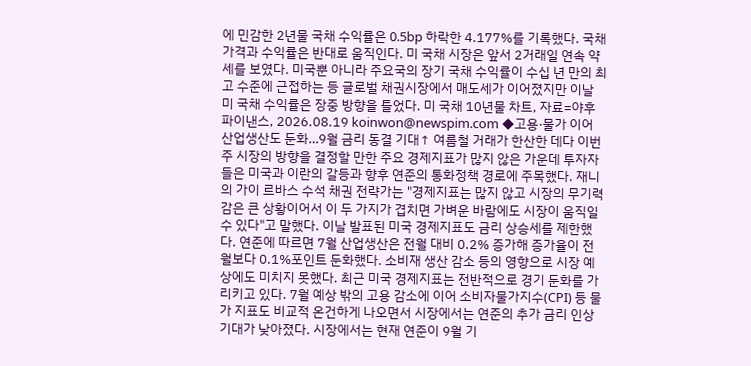에 민감한 2년물 국채 수익률은 0.5bp 하락한 4.177%를 기록했다. 국채 가격과 수익률은 반대로 움직인다. 미 국채 시장은 앞서 2거래일 연속 약세를 보였다. 미국뿐 아니라 주요국의 장기 국채 수익률이 수십 년 만의 최고 수준에 근접하는 등 글로벌 채권시장에서 매도세가 이어졌지만 이날 미 국채 수익률은 장중 방향을 틀었다. 미 국채 10년물 차트, 자료=야후 파이낸스, 2026.08.19 koinwon@newspim.com ◆고용·물가 이어 산업생산도 둔화…9월 금리 동결 기대↑ 여름철 거래가 한산한 데다 이번 주 시장의 방향을 결정할 만한 주요 경제지표가 많지 않은 가운데 투자자들은 미국과 이란의 갈등과 향후 연준의 통화정책 경로에 주목했다. 재니의 가이 르바스 수석 채권 전략가는 "경제지표는 많지 않고 시장의 무기력감은 큰 상황이어서 이 두 가지가 겹치면 가벼운 바람에도 시장이 움직일 수 있다"고 말했다. 이날 발표된 미국 경제지표도 금리 상승세를 제한했다. 연준에 따르면 7월 산업생산은 전월 대비 0.2% 증가해 증가율이 전월보다 0.1%포인트 둔화했다. 소비재 생산 감소 등의 영향으로 시장 예상에도 미치지 못했다. 최근 미국 경제지표는 전반적으로 경기 둔화를 가리키고 있다. 7월 예상 밖의 고용 감소에 이어 소비자물가지수(CPI) 등 물가 지표도 비교적 온건하게 나오면서 시장에서는 연준의 추가 금리 인상 기대가 낮아졌다. 시장에서는 현재 연준이 9월 기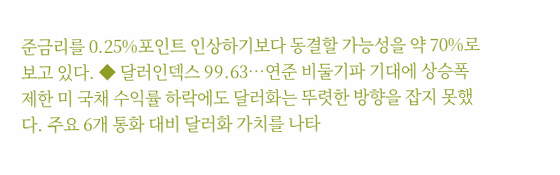준금리를 0.25%포인트 인상하기보다 동결할 가능성을 약 70%로 보고 있다. ◆ 달러인덱스 99.63…연준 비둘기파 기대에 상승폭 제한 미 국채 수익률 하락에도 달러화는 뚜렷한 방향을 잡지 못했다. 주요 6개 통화 대비 달러화 가치를 나타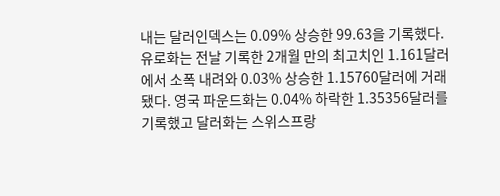내는 달러인덱스는 0.09% 상승한 99.63을 기록했다. 유로화는 전날 기록한 2개월 만의 최고치인 1.161달러에서 소폭 내려와 0.03% 상승한 1.15760달러에 거래됐다. 영국 파운드화는 0.04% 하락한 1.35356달러를 기록했고 달러화는 스위스프랑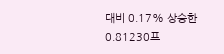대비 0.17% 상승한 0.81230프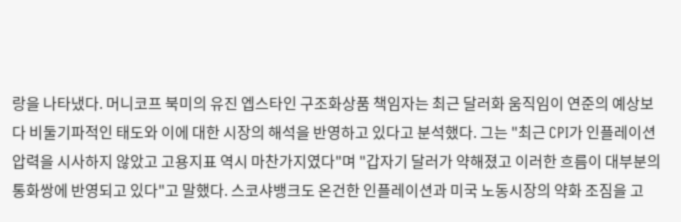랑을 나타냈다. 머니코프 북미의 유진 엡스타인 구조화상품 책임자는 최근 달러화 움직임이 연준의 예상보다 비둘기파적인 태도와 이에 대한 시장의 해석을 반영하고 있다고 분석했다. 그는 "최근 CPI가 인플레이션 압력을 시사하지 않았고 고용지표 역시 마찬가지였다"며 "갑자기 달러가 약해졌고 이러한 흐름이 대부분의 통화쌍에 반영되고 있다"고 말했다. 스코샤뱅크도 온건한 인플레이션과 미국 노동시장의 약화 조짐을 고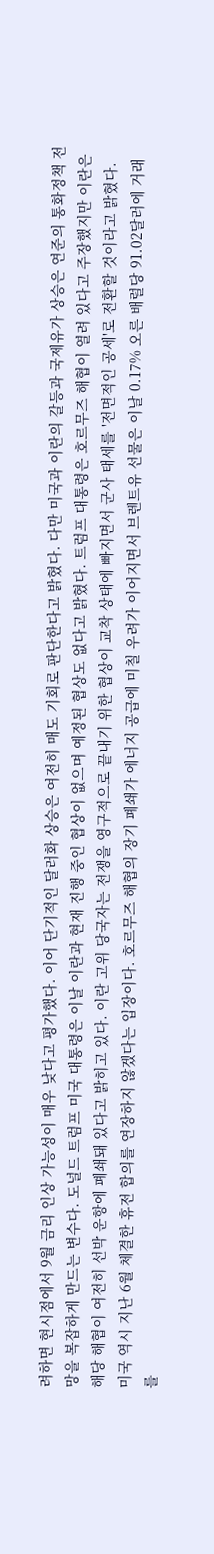려하면 현시점에서 9월 금리 인상 가능성이 매우 낮다고 평가했다. 이어 단기적인 달러화 상승은 여전히 매도 기회로 판단한다고 밝혔다. 다만 미국과 이란의 갈등과 국제유가 상승은 연준의 통화정책 전망을 복잡하게 만드는 변수다. 도널드 트럼프 미국 대통령은 이날 이란과 현재 진행 중인 협상이 없으며 예정된 협상도 없다고 밝혔다. 트럼프 대통령은 호르무즈 해협이 열려 있다고 주장했지만 이란은 해당 해협이 여전히 선박 운항에 폐쇄돼 있다고 밝히고 있다. 이란 고위 당국자는 전쟁을 영구적으로 끝내기 위한 협상이 교착 상태에 빠지면서 군사 태세를 '전면적인 공세'로 전환할 것이라고 밝혔다. 미국 역시 지난 6월 체결한 휴전 합의를 연장하지 않겠다는 입장이다. 호르무즈 해협의 장기 폐쇄가 에너지 공급에 미칠 우려가 이어지면서 브렌트유 선물은 이날 0.17% 오른 배럴당 91.02달러에 거래를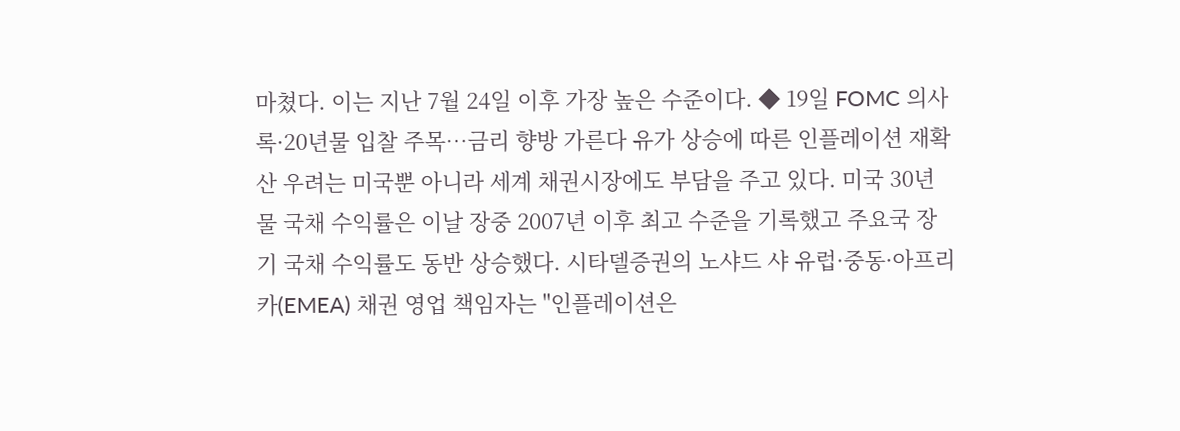마쳤다. 이는 지난 7월 24일 이후 가장 높은 수준이다. ◆ 19일 FOMC 의사록·20년물 입찰 주목…금리 향방 가른다 유가 상승에 따른 인플레이션 재확산 우려는 미국뿐 아니라 세계 채권시장에도 부담을 주고 있다. 미국 30년물 국채 수익률은 이날 장중 2007년 이후 최고 수준을 기록했고 주요국 장기 국채 수익률도 동반 상승했다. 시타델증권의 노샤드 샤 유럽·중동·아프리카(EMEA) 채권 영업 책임자는 "인플레이션은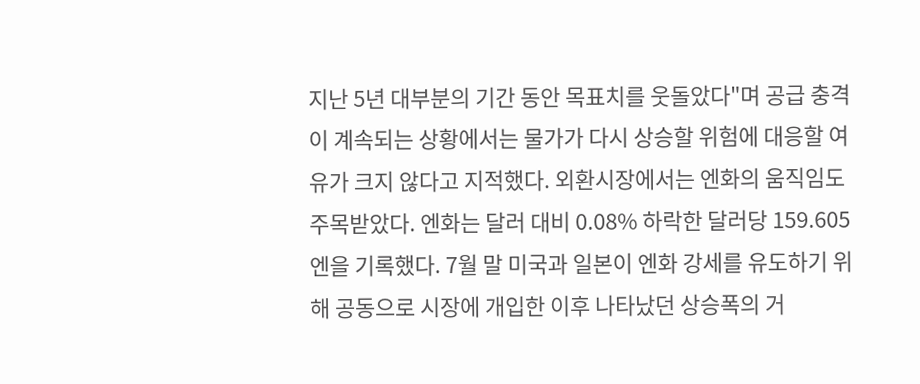지난 5년 대부분의 기간 동안 목표치를 웃돌았다"며 공급 충격이 계속되는 상황에서는 물가가 다시 상승할 위험에 대응할 여유가 크지 않다고 지적했다. 외환시장에서는 엔화의 움직임도 주목받았다. 엔화는 달러 대비 0.08% 하락한 달러당 159.605엔을 기록했다. 7월 말 미국과 일본이 엔화 강세를 유도하기 위해 공동으로 시장에 개입한 이후 나타났던 상승폭의 거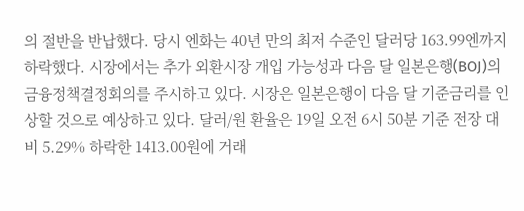의 절반을 반납했다. 당시 엔화는 40년 만의 최저 수준인 달러당 163.99엔까지 하락했다. 시장에서는 추가 외환시장 개입 가능성과 다음 달 일본은행(BOJ)의 금융정책결정회의를 주시하고 있다. 시장은 일본은행이 다음 달 기준금리를 인상할 것으로 예상하고 있다. 달러/원 환율은 19일 오전 6시 50분 기준 전장 대비 5.29% 하락한 1413.00원에 거래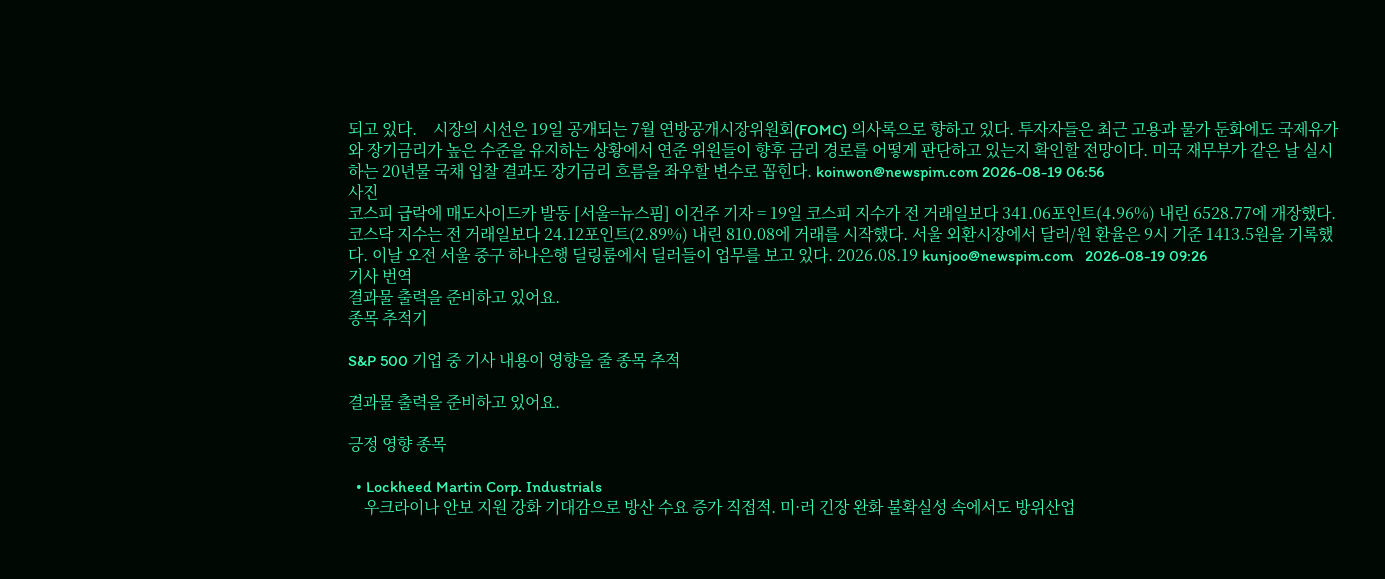되고 있다.    시장의 시선은 19일 공개되는 7월 연방공개시장위원회(FOMC) 의사록으로 향하고 있다. 투자자들은 최근 고용과 물가 둔화에도 국제유가와 장기금리가 높은 수준을 유지하는 상황에서 연준 위원들이 향후 금리 경로를 어떻게 판단하고 있는지 확인할 전망이다. 미국 재무부가 같은 날 실시하는 20년물 국채 입찰 결과도 장기금리 흐름을 좌우할 변수로 꼽힌다. koinwon@newspim.com 2026-08-19 06:56
사진
코스피 급락에 매도사이드카 발동 [서울=뉴스핌] 이건주 기자 = 19일 코스피 지수가 전 거래일보다 341.06포인트(4.96%) 내린 6528.77에 개장했다. 코스닥 지수는 전 거래일보다 24.12포인트(2.89%) 내린 810.08에 거래를 시작했다. 서울 외환시장에서 달러/원 환율은 9시 기준 1413.5원을 기록했다. 이날 오전 서울 중구 하나은행 딜링룸에서 딜러들이 업무를 보고 있다. 2026.08.19 kunjoo@newspim.com   2026-08-19 09:26
기사 번역
결과물 출력을 준비하고 있어요.
종목 추적기

S&P 500 기업 중 기사 내용이 영향을 줄 종목 추적

결과물 출력을 준비하고 있어요.

긍정 영향 종목

  • Lockheed Martin Corp. Industrials
    우크라이나 안보 지원 강화 기대감으로 방산 수요 증가 직접적. 미·러 긴장 완화 불확실성 속에서도 방위산업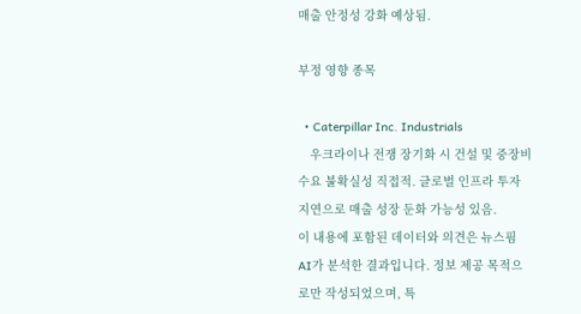매출 안정성 강화 예상됨.

부정 영향 종목

  • Caterpillar Inc. Industrials
    우크라이나 전쟁 장기화 시 건설 및 중장비 수요 불확실성 직접적. 글로벌 인프라 투자 지연으로 매출 성장 둔화 가능성 있음.
이 내용에 포함된 데이터와 의견은 뉴스핌 AI가 분석한 결과입니다. 정보 제공 목적으로만 작성되었으며, 특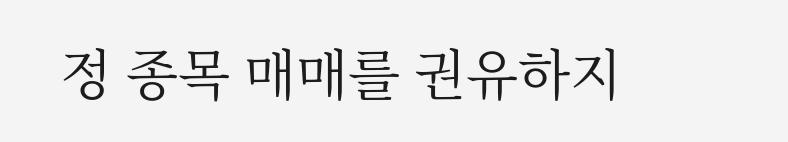정 종목 매매를 권유하지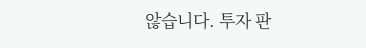않습니다. 투자 판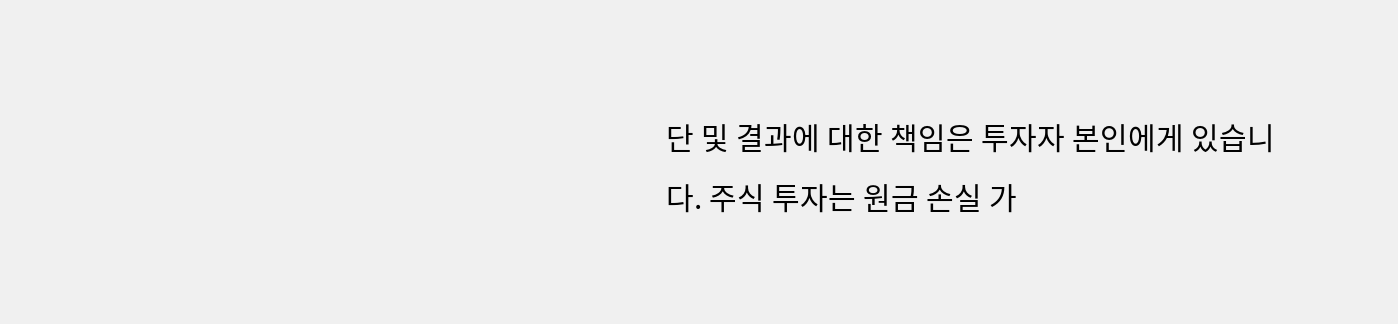단 및 결과에 대한 책임은 투자자 본인에게 있습니다. 주식 투자는 원금 손실 가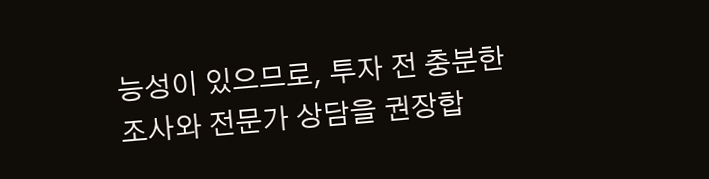능성이 있으므로, 투자 전 충분한 조사와 전문가 상담을 권장합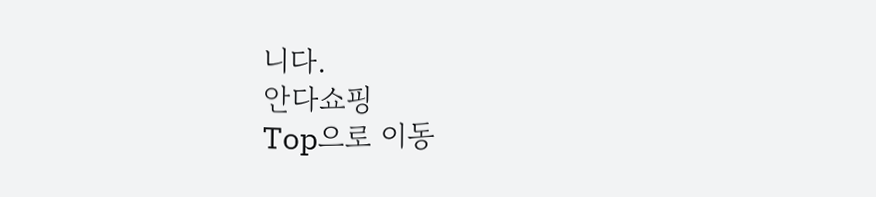니다.
안다쇼핑
Top으로 이동